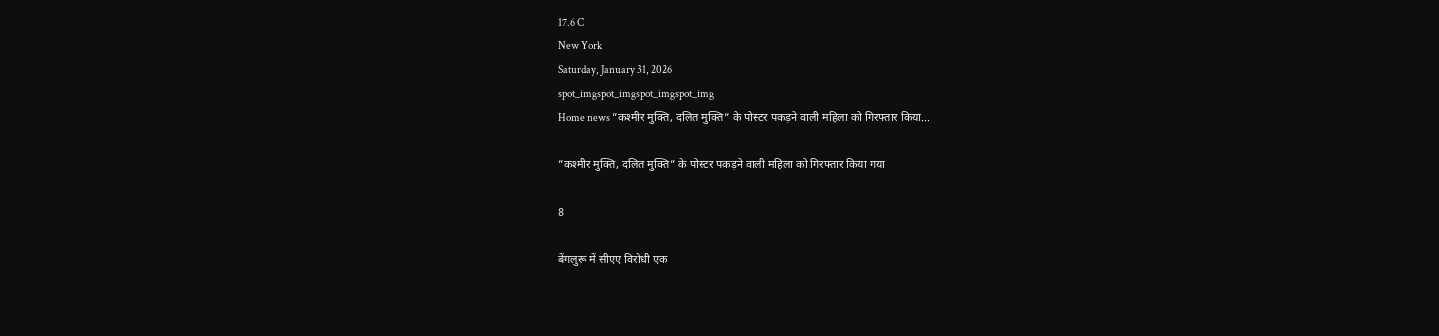17.6 C
New York
Saturday, January 31, 2026
spot_imgspot_imgspot_imgspot_img
Home news ”कश्मीर मुक्ति, दलित मुक्ति” के पोस्टर पकड़ने वाली महिला को गिरफ्तार किया...

”कश्मीर मुक्ति, दलित मुक्ति” के पोस्टर पकड़ने वाली महिला को गिरफ्तार किया गया

8

बेंगलुरू में सीएए विरोधी एक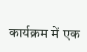कार्यक्रम में एक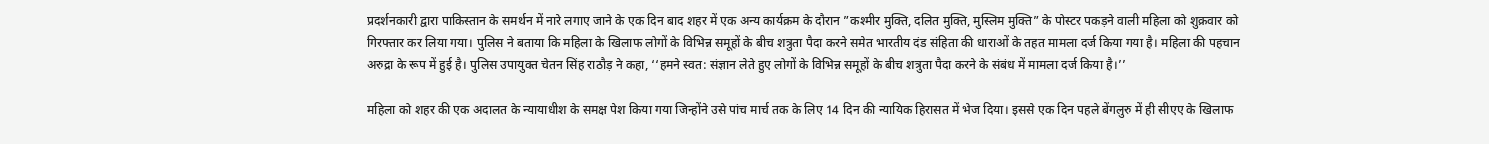प्रदर्शनकारी द्वारा पाकिस्तान के समर्थन में नारे लगाए जाने के एक दिन बाद शहर में एक अन्य कार्यक्रम के दौरान ”कश्मीर मुक्ति, दलित मुक्ति, मुस्लिम मुक्ति” के पोस्टर पकड़ने वाली महिला को शुक्रवार को गिरफ्तार कर लिया गया। पुलिस ने बताया कि महिला के खिलाफ लोगों के विभिन्न समूहों के बीच शत्रुता पैदा करने समेत भारतीय दंड संहिता की धाराओं के तहत मामला दर्ज किया गया है। महिला की पहचान अरुद्रा के रूप में हुई है। पुलिस उपायुक्त चेतन सिंह राठौड़ ने कहा, ‘‘हमने स्वत: संज्ञान लेते हुए लोगों के विभिन्न समूहों के बीच शत्रुता पैदा करने के संबंध में मामला दर्ज किया है।’’

महिला को शहर की एक अदालत के न्यायाधीश के समक्ष पेश किया गया जिन्होंने उसे पांच मार्च तक के लिए 14 दिन की न्यायिक हिरासत में भेज दिया। इससे एक दिन पहले बेंगलुरु में ही सीएए के खिलाफ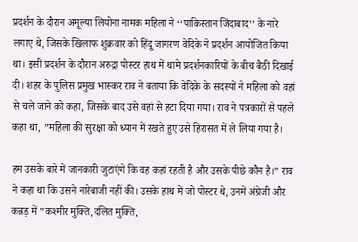प्रदर्शन के दौरान अमूल्या लियोना नामक महिला ने ‘‘पाकिस्तान जिंदाबाद’’ के नारे लगाए थे, जिसके खिलाफ शुक्रवार को हिंदू जागरण वेदिके ने प्रदर्शन आयोजित किया था। इसी प्रदर्शन के दौरान अरुद्रा पोस्टर हाथ में थामे प्रदर्शनकारियों के बीच बैठी दिखाई दी। शहर के पुलिस प्रमुख भास्कर राव ने बताया कि वेदिके के सदस्यों ने महिला को वहां से चले जाने को कहा, जिसके बाद उसे वहां से हटा दिया गया। राव ने पत्रकारों से पहले कहा था, ”महिला की सुरक्षा को ध्यान में रखते हुए उसे हिरासत में ले लिया गया है।

हम उसके बारे में जानकारी जुटाएंगे कि वह कहां रहती है और उसके पीछे कौन है।” राव ने कहा था कि उसने नारेबाजी नहीं की। उसके हाथ में जो पोस्टर थे, उनमें अंग्रेजी और कन्नड़ में ”कश्मीर मुक्ति,दलित मुक्ति,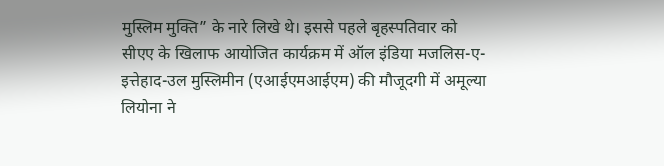मुस्लिम मुक्ति” के नारे लिखे थे। इससे पहले बृहस्पतिवार को सीएए के खिलाफ आयोजित कार्यक्रम में ऑल इंडिया मजलिस-ए-इत्तेहाद-उल मुस्लिमीन (एआईएमआईएम) की मौजूदगी में अमूल्या लियोना ने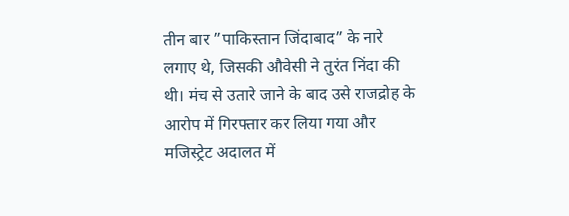तीन बार ”पाकिस्तान जिंदाबाद” के नारे लगाए थे, जिसकी औवेसी ने तुरंत निंदा की थी। मंच से उतारे जाने के बाद उसे राजद्रोह के आरोप में गिरफ्तार कर लिया गया और मजिस्ट्रेट अदालत में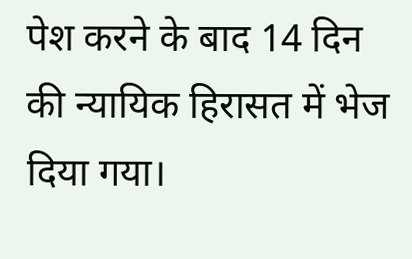पेश करने के बाद 14 दिन की न्यायिक हिरासत में भेज दिया गया।